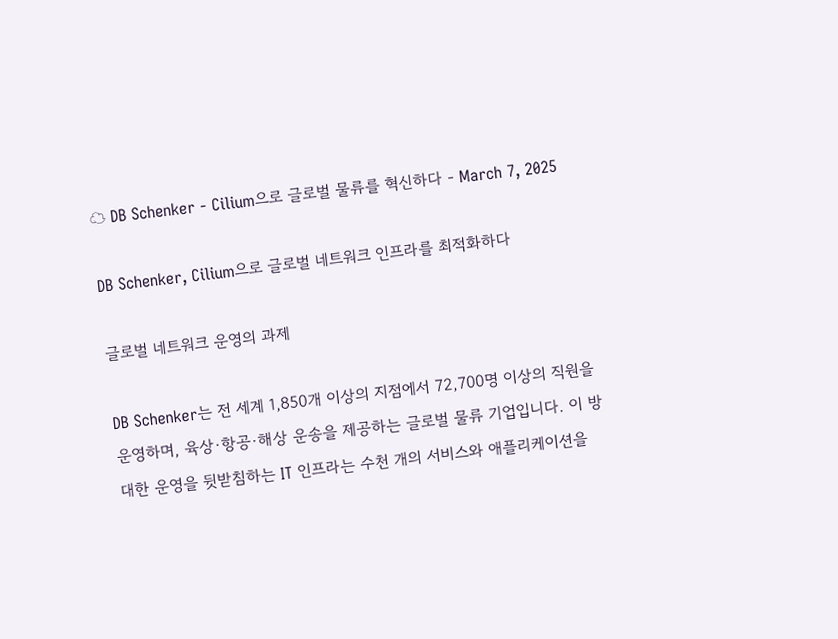☁ DB Schenker - Cilium으로 글로벌 물류를 혁신하다 - March 7, 2025

DB Schenker, Cilium으로 글로벌 네트워크 인프라를 최적화하다

글로벌 네트워크 운영의 과제

DB Schenker는 전 세계 1,850개 이상의 지점에서 72,700명 이상의 직원을 운영하며, 육상·항공·해상 운송을 제공하는 글로벌 물류 기업입니다. 이 방대한 운영을 뒷받침하는 IT 인프라는 수천 개의 서비스와 애플리케이션을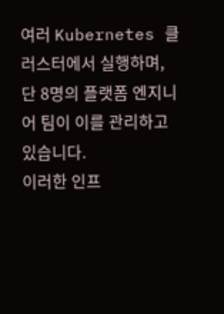여러 Kubernetes 클러스터에서 실행하며, 단 8명의 플랫폼 엔지니어 팀이 이를 관리하고 있습니다.
이러한 인프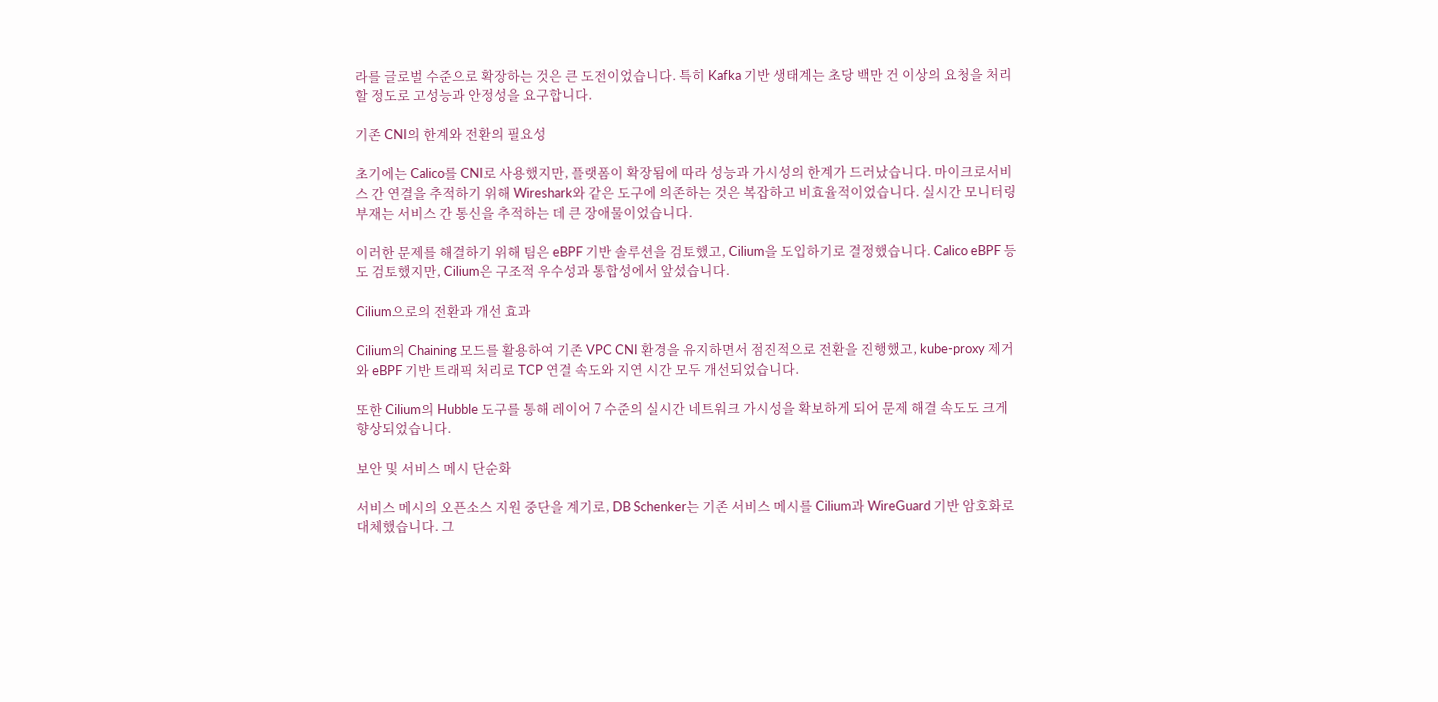라를 글로벌 수준으로 확장하는 것은 큰 도전이었습니다. 특히 Kafka 기반 생태계는 초당 백만 건 이상의 요청을 처리할 정도로 고성능과 안정성을 요구합니다.

기존 CNI의 한계와 전환의 필요성

초기에는 Calico를 CNI로 사용했지만, 플랫폼이 확장됨에 따라 성능과 가시성의 한계가 드러났습니다. 마이크로서비스 간 연결을 추적하기 위해 Wireshark와 같은 도구에 의존하는 것은 복잡하고 비효율적이었습니다. 실시간 모니터링 부재는 서비스 간 통신을 추적하는 데 큰 장애물이었습니다.

이러한 문제를 해결하기 위해 팀은 eBPF 기반 솔루션을 검토했고, Cilium을 도입하기로 결정했습니다. Calico eBPF 등도 검토했지만, Cilium은 구조적 우수성과 통합성에서 앞섰습니다.

Cilium으로의 전환과 개선 효과

Cilium의 Chaining 모드를 활용하여 기존 VPC CNI 환경을 유지하면서 점진적으로 전환을 진행했고, kube-proxy 제거와 eBPF 기반 트래픽 처리로 TCP 연결 속도와 지연 시간 모두 개선되었습니다.

또한 Cilium의 Hubble 도구를 통해 레이어 7 수준의 실시간 네트워크 가시성을 확보하게 되어 문제 해결 속도도 크게 향상되었습니다.

보안 및 서비스 메시 단순화

서비스 메시의 오픈소스 지원 중단을 계기로, DB Schenker는 기존 서비스 메시를 Cilium과 WireGuard 기반 암호화로 대체했습니다. 그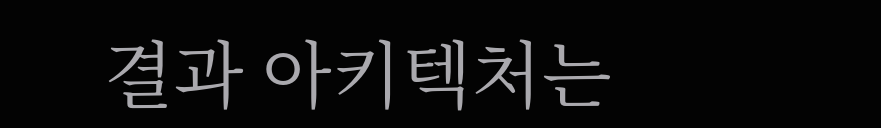결과 아키텍처는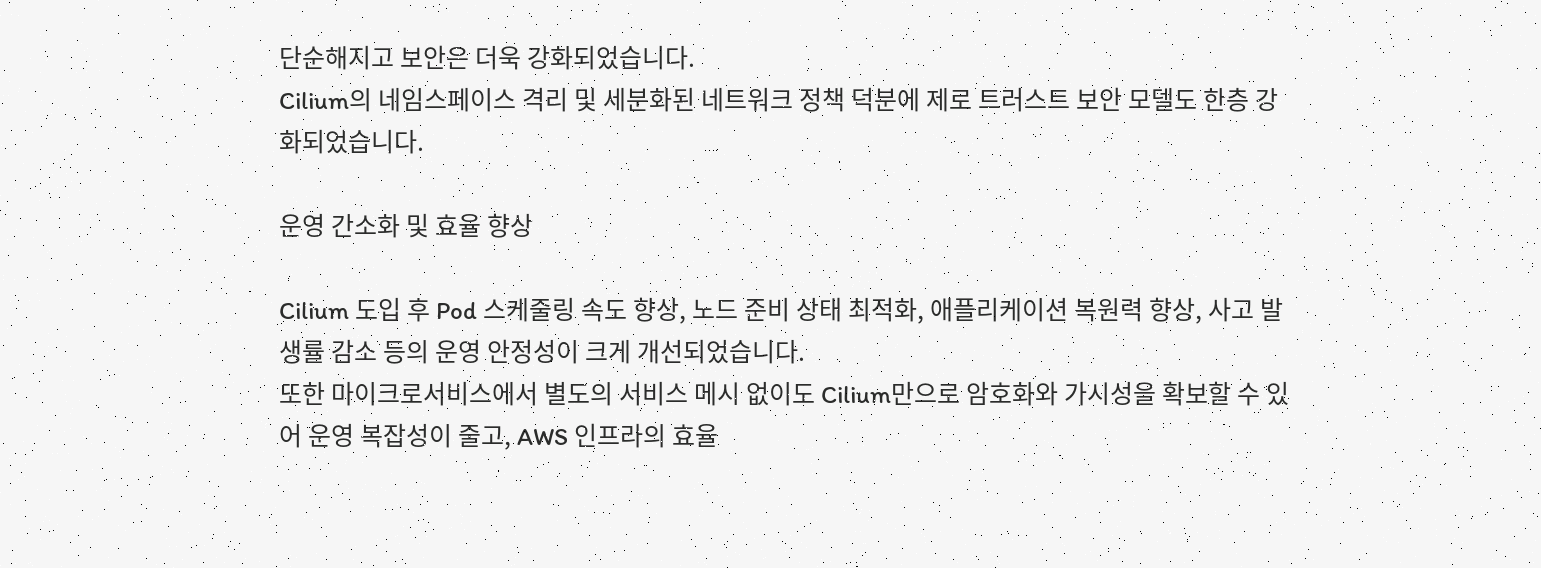단순해지고 보안은 더욱 강화되었습니다.
Cilium의 네임스페이스 격리 및 세분화된 네트워크 정책 덕분에 제로 트러스트 보안 모델도 한층 강화되었습니다.

운영 간소화 및 효율 향상

Cilium 도입 후 Pod 스케줄링 속도 향상, 노드 준비 상태 최적화, 애플리케이션 복원력 향상, 사고 발생률 감소 등의 운영 안정성이 크게 개선되었습니다.
또한 마이크로서비스에서 별도의 서비스 메시 없이도 Cilium만으로 암호화와 가시성을 확보할 수 있어 운영 복잡성이 줄고, AWS 인프라의 효율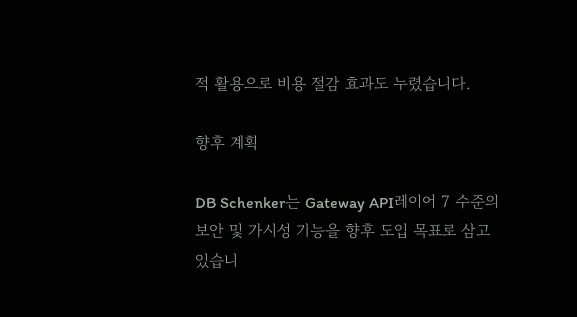적 활용으로 비용 절감 효과도 누렸습니다.

향후 계획

DB Schenker는 Gateway API레이어 7 수준의 보안 및 가시성 기능을 향후 도입 목표로 삼고 있습니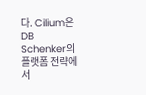다. Cilium은 DB Schenker의 플랫폼 전략에서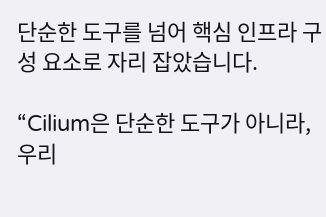단순한 도구를 넘어 핵심 인프라 구성 요소로 자리 잡았습니다.

“Cilium은 단순한 도구가 아니라, 우리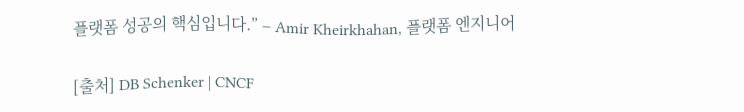플랫폼 성공의 핵심입니다.” – Amir Kheirkhahan, 플랫폼 엔지니어

[출처] DB Schenker | CNCF